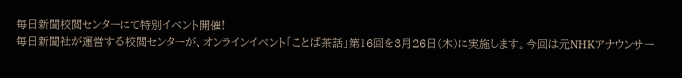毎日新聞校閲センターにて特別イベント開催!
毎日新聞社が運営する校閲センターが、オンラインイベント「ことば茶話」第16回を3月26日(木)に実施します。今回は元NHKアナウンサー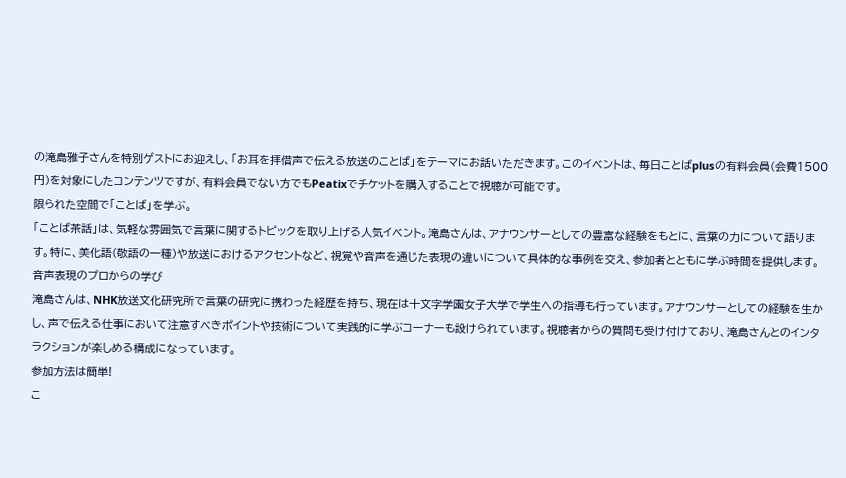の滝島雅子さんを特別ゲストにお迎えし、「お耳を拝借声で伝える放送のことば」をテーマにお話いただきます。このイベントは、毎日ことばplusの有料会員(会費1500円)を対象にしたコンテンツですが、有料会員でない方でもPeatixでチケットを購入することで視聴が可能です。
限られた空間で「ことば」を学ぶ。
「ことば茶話」は、気軽な雰囲気で言葉に関するトピックを取り上げる人気イベント。滝島さんは、アナウンサーとしての豊富な経験をもとに、言葉の力について語ります。特に、美化語(敬語の一種)や放送におけるアクセントなど、視覚や音声を通じた表現の違いについて具体的な事例を交え、参加者とともに学ぶ時間を提供します。
音声表現のプロからの学び
滝島さんは、NHK放送文化研究所で言葉の研究に携わった経歴を持ち、現在は十文字学園女子大学で学生への指導も行っています。アナウンサーとしての経験を生かし、声で伝える仕事において注意すべきポイントや技術について実践的に学ぶコーナーも設けられています。視聴者からの質問も受け付けており、滝島さんとのインタラクションが楽しめる構成になっています。
参加方法は簡単!
こ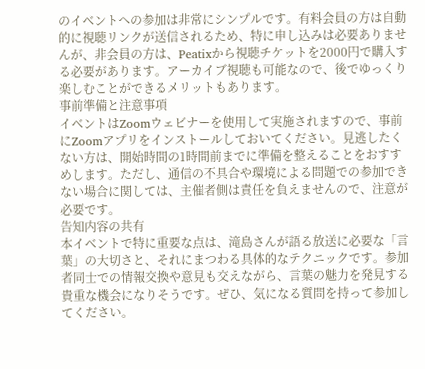のイベントへの参加は非常にシンプルです。有料会員の方は自動的に視聴リンクが送信されるため、特に申し込みは必要ありませんが、非会員の方は、Peatixから視聴チケットを2000円で購入する必要があります。アーカイブ視聴も可能なので、後でゆっくり楽しむことができるメリットもあります。
事前準備と注意事項
イベントはZoomウェビナーを使用して実施されますので、事前にZoomアプリをインストールしておいてください。見逃したくない方は、開始時間の1時間前までに準備を整えることをおすすめします。ただし、通信の不具合や環境による問題での参加できない場合に関しては、主催者側は責任を負えませんので、注意が必要です。
告知内容の共有
本イベントで特に重要な点は、滝島さんが語る放送に必要な「言葉」の大切さと、それにまつわる具体的なテクニックです。参加者同士での情報交換や意見も交えながら、言葉の魅力を発見する貴重な機会になりそうです。ぜひ、気になる質問を持って参加してください。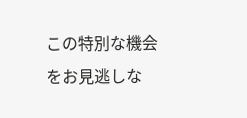この特別な機会をお見逃しな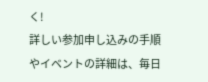く!
詳しい参加申し込みの手順やイベントの詳細は、毎日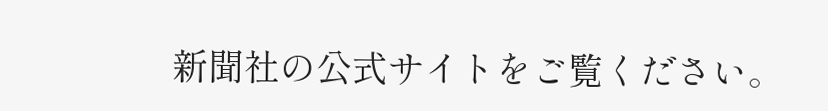新聞社の公式サイトをご覧ください。